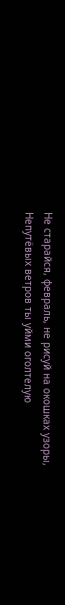Не старайся, февраль, не рисуй на окошках узоры,
Непутёвых ветров ты уйми оголтелую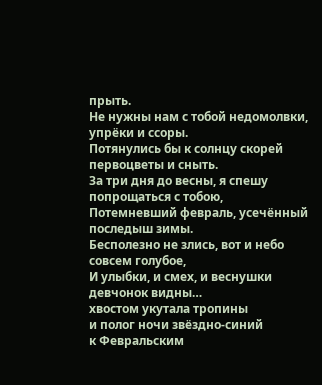прыть.
Не нужны нам с тобой недомолвки, упрёки и ссоры.
Потянулись бы к солнцу скорей первоцветы и сныть.
За три дня до весны, я спешу попрощаться с тобою,
Потемневший февраль, усечённый последыш зимы.
Бесполезно не злись, вот и небо совсем голубое,
И улыбки, и смех, и веснушки девчонок видны…
хвостом укутала тропины
и полог ночи звёздно-синий
к Февральским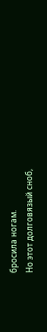бросила ногам.
Но этот долговязый сноб,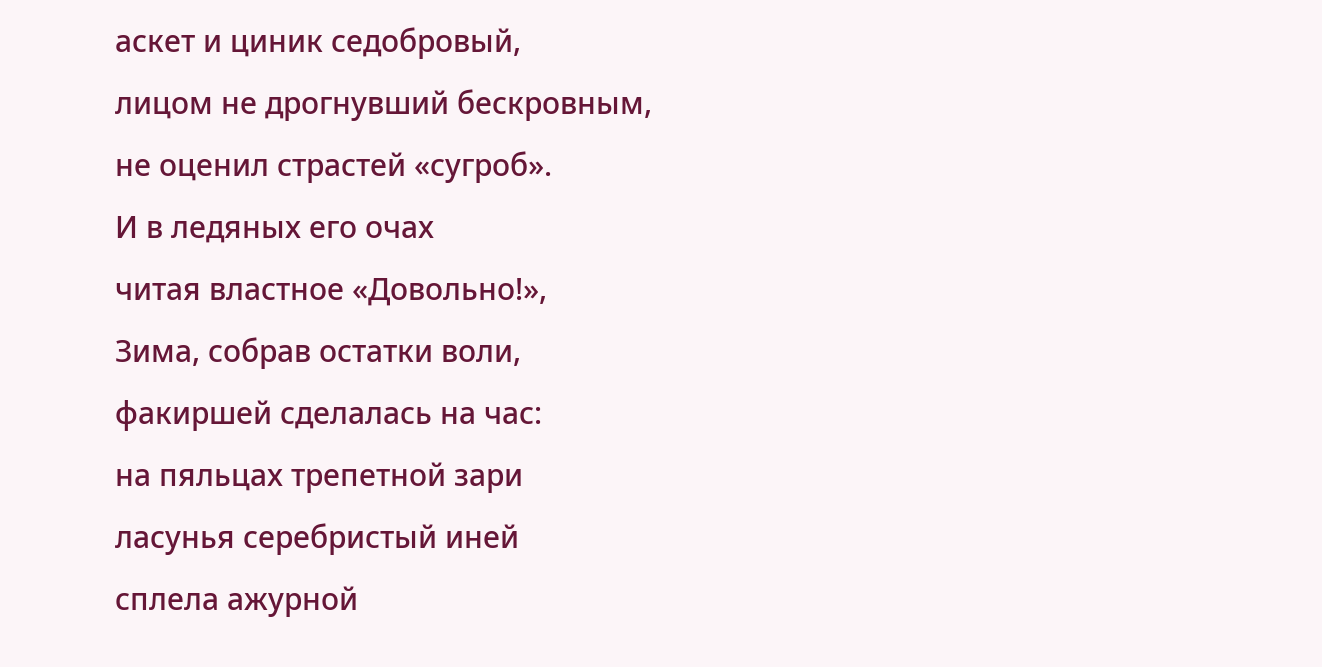аскет и циник седобровый,
лицом не дрогнувший бескровным,
не оценил страстей «сугроб».
И в ледяных его очах
читая властное «Довольно!»,
Зима, собрав остатки воли,
факиршей сделалась на час:
на пяльцах трепетной зари
ласунья серебристый иней
сплела ажурной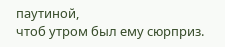паутиной,
чтоб утром был ему сюрприз.